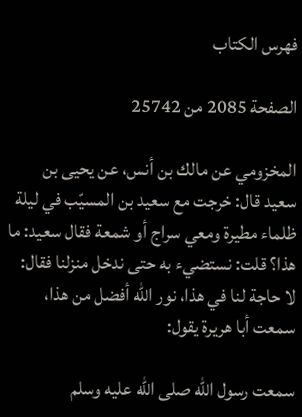فهرس الكتاب

الصفحة 2085 من 25742

المخزومي عن مالك بن أنس، عن يحيى بن سعيد قال: خرجت مع سعيد بن المسيّب في ليلة ظلماء مطيرة ومعي سراج أو شمعة فقال سعيد: ما هذا؟ قلت: نستضيء به حتى ندخل منزلنا فقال: لا حاجة لنا في هذا، نور الله أفضل من هذا، سمعت أبا هريرة يقول:

سمعت رسول الله صلى الله عليه وسلم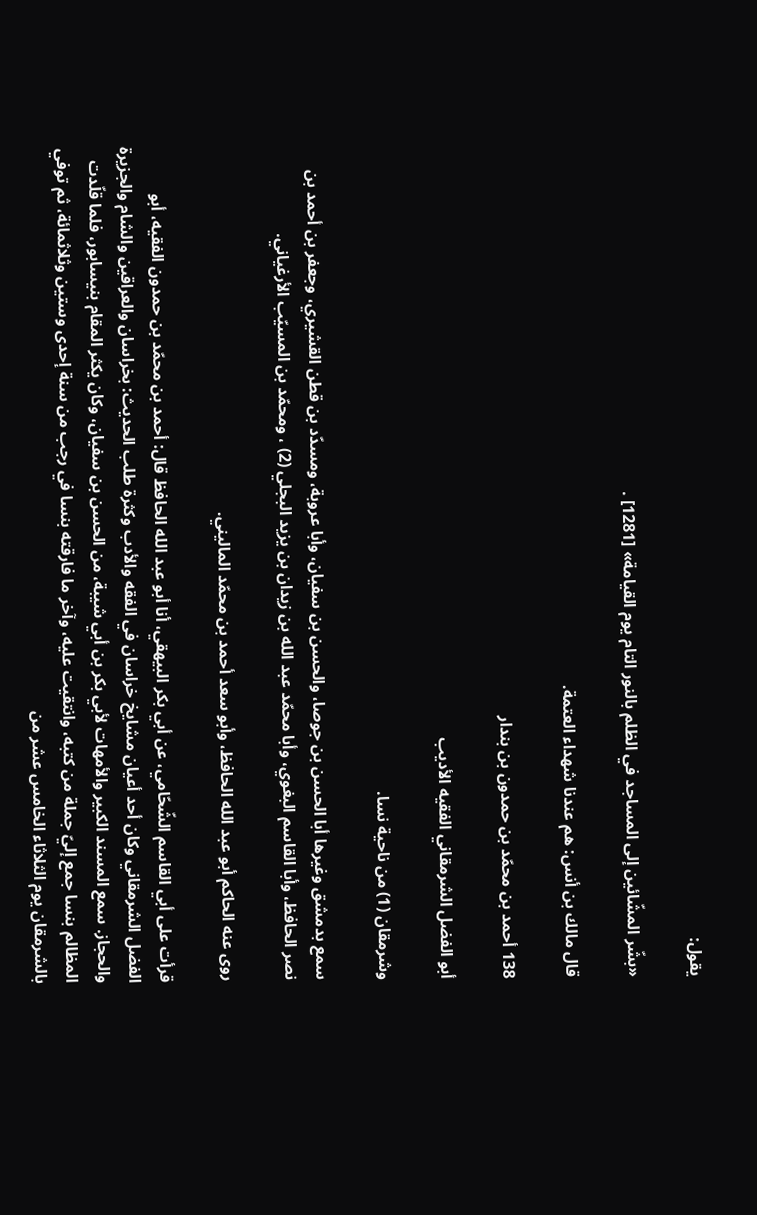يقول:

«بشّر المشّائين إلى المساجد في الظلم بالنور التام يوم القيامة» [1281] .

قال مالك بن أنس: هم عندنا شهداء العتمة.

138 أحمد بن محمّد بن حمدون بن بندار

أبو الفضل الشرمقاني الفقيه الأديب

وشرمقان (1) من ناحية نسا.

سمع بدمشق وغيرها أبا الحسن بن جوصا، والحسن بن سفيان، وأبا عروبة، ومسدّد بن قطن القشيري، وجعفر بن أحمد بن نصر الحافظ، وأبا القاسم البغوي، وأبا محمّد عبد الله بن زيدان بن يزيد البجلي (2) ، ومحمّد بن المسيّب الأرغياني.

روى عنه الحاكم أبو عبد الله الحافظ، وأبو سعد أحمد بن محمّد الماليني.

قرأت على أبي القاسم الشّحّامي، عن أبي بكر البيهقي، أنا أبو عبد الله الحافظ قال: أحمد بن محمّد بن حمدون الفقيه، أبو الفضل الشرمقاني وكان أحد أعيان مشايخ خراسان في الفقه والأدب وكثرة طلب الحديث: بخراسان والعراقين والشام والجزيرة والحجاز. سمع المسند الكبير والأمهات لأبي بكر بن أبي شيبة، من الحسن بن سفيان، وكان يكثر المقام بنيسابور، فلما قلّدت المظالم بنسا جمع إليّ جملة من كتبه، وانتقيت عليه، وآخر ما فارقته بنسا في رجب من سنة إحدى وستين وثلاثمائة، ثم توفي بالشرمقان يوم الثلاثاء الخامس عشر من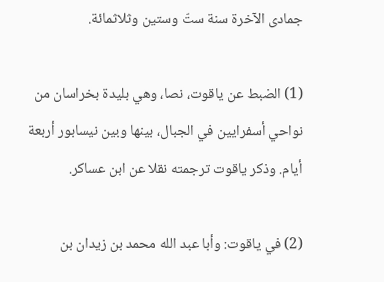جمادى الآخرة سنة ستّ وستين وثلاثمائة.

(1) الضبط عن ياقوت، نصا، وهي بليدة بخراسان من نواحي أسفرايين في الجبال، بينها وبين نيسابور أربعة أيام. وذكر ياقوت ترجمته نقلا عن ابن عساكر.

(2) في ياقوت: وأبا عبد الله محمد بن زيدان بن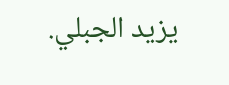يزيد الجبلي.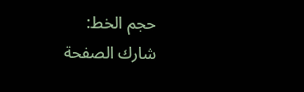حجم الخط:
شارك الصفحة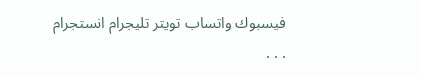فيسبوك واتساب تويتر تليجرام انستجرام
. . .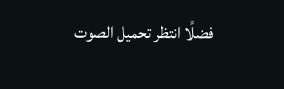فضلًا انتظر تحميل الصوت